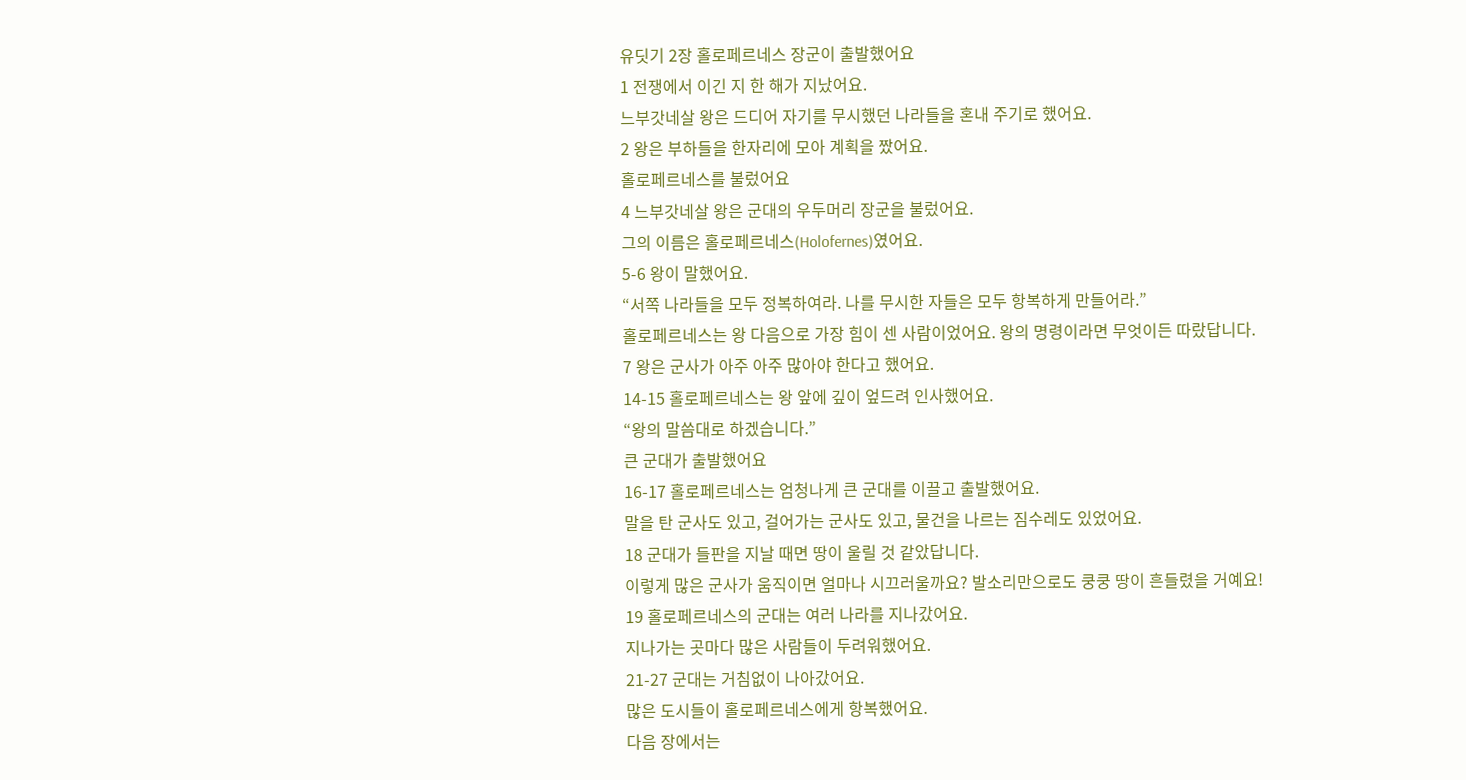유딧기 2장 홀로페르네스 장군이 출발했어요
1 전쟁에서 이긴 지 한 해가 지났어요.
느부갓네살 왕은 드디어 자기를 무시했던 나라들을 혼내 주기로 했어요.
2 왕은 부하들을 한자리에 모아 계획을 짰어요.
홀로페르네스를 불렀어요
4 느부갓네살 왕은 군대의 우두머리 장군을 불렀어요.
그의 이름은 홀로페르네스(Holofernes)였어요.
5-6 왕이 말했어요.
“서쪽 나라들을 모두 정복하여라. 나를 무시한 자들은 모두 항복하게 만들어라.”
홀로페르네스는 왕 다음으로 가장 힘이 센 사람이었어요. 왕의 명령이라면 무엇이든 따랐답니다.
7 왕은 군사가 아주 아주 많아야 한다고 했어요.
14-15 홀로페르네스는 왕 앞에 깊이 엎드려 인사했어요.
“왕의 말씀대로 하겠습니다.”
큰 군대가 출발했어요
16-17 홀로페르네스는 엄청나게 큰 군대를 이끌고 출발했어요.
말을 탄 군사도 있고, 걸어가는 군사도 있고, 물건을 나르는 짐수레도 있었어요.
18 군대가 들판을 지날 때면 땅이 울릴 것 같았답니다.
이렇게 많은 군사가 움직이면 얼마나 시끄러울까요? 발소리만으로도 쿵쿵 땅이 흔들렸을 거예요!
19 홀로페르네스의 군대는 여러 나라를 지나갔어요.
지나가는 곳마다 많은 사람들이 두려워했어요.
21-27 군대는 거침없이 나아갔어요.
많은 도시들이 홀로페르네스에게 항복했어요.
다음 장에서는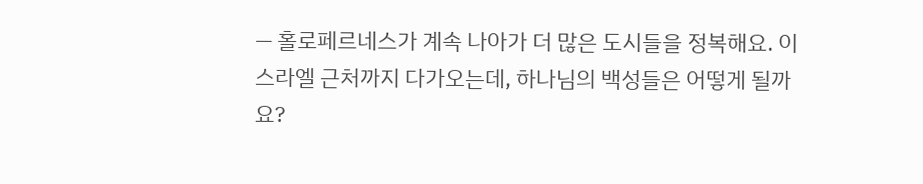— 홀로페르네스가 계속 나아가 더 많은 도시들을 정복해요. 이스라엘 근처까지 다가오는데, 하나님의 백성들은 어떻게 될까요?